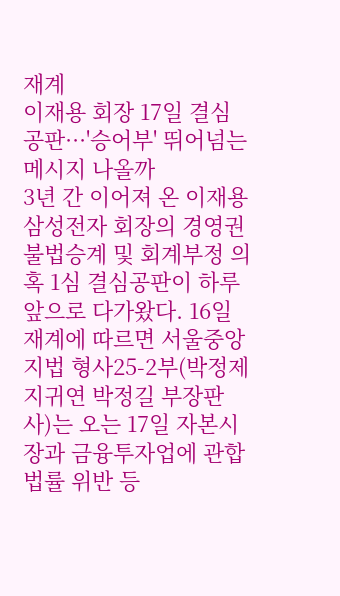재계
이재용 회장 17일 결심공판···'승어부' 뛰어넘는 메시지 나올까
3년 간 이어져 온 이재용 삼성전자 회장의 경영권 불법승계 및 회계부정 의혹 1심 결심공판이 하루 앞으로 다가왔다. 16일 재계에 따르면 서울중앙지법 형사25-2부(박정제 지귀연 박정길 부장판사)는 오는 17일 자본시장과 금융투자업에 관합 법률 위반 등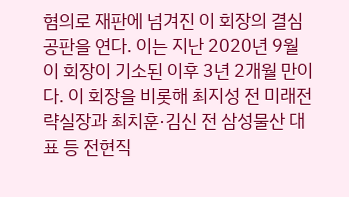혐의로 재판에 넘겨진 이 회장의 결심 공판을 연다. 이는 지난 2020년 9월 이 회장이 기소된 이후 3년 2개월 만이다. 이 회장을 비롯해 최지성 전 미래전략실장과 최치훈·김신 전 삼성물산 대표 등 전현직